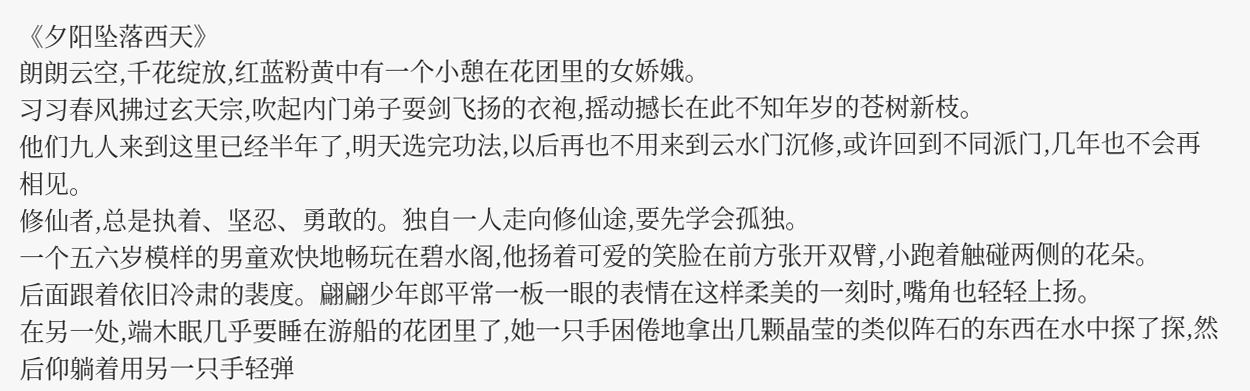《夕阳坠落西天》
朗朗云空,千花绽放,红蓝粉黄中有一个小憩在花团里的女娇娥。
习习春风拂过玄天宗,吹起内门弟子耍剑飞扬的衣袍,摇动撼长在此不知年岁的苍树新枝。
他们九人来到这里已经半年了,明天选完功法,以后再也不用来到云水门沉修,或许回到不同派门,几年也不会再相见。
修仙者,总是执着、坚忍、勇敢的。独自一人走向修仙途,要先学会孤独。
一个五六岁模样的男童欢快地畅玩在碧水阁,他扬着可爱的笑脸在前方张开双臂,小跑着触碰两侧的花朵。
后面跟着依旧冷肃的裴度。翩翩少年郎平常一板一眼的表情在这样柔美的一刻时,嘴角也轻轻上扬。
在另一处,端木眠几乎要睡在游船的花团里了,她一只手困倦地拿出几颗晶莹的类似阵石的东西在水中探了探,然后仰躺着用另一只手轻弹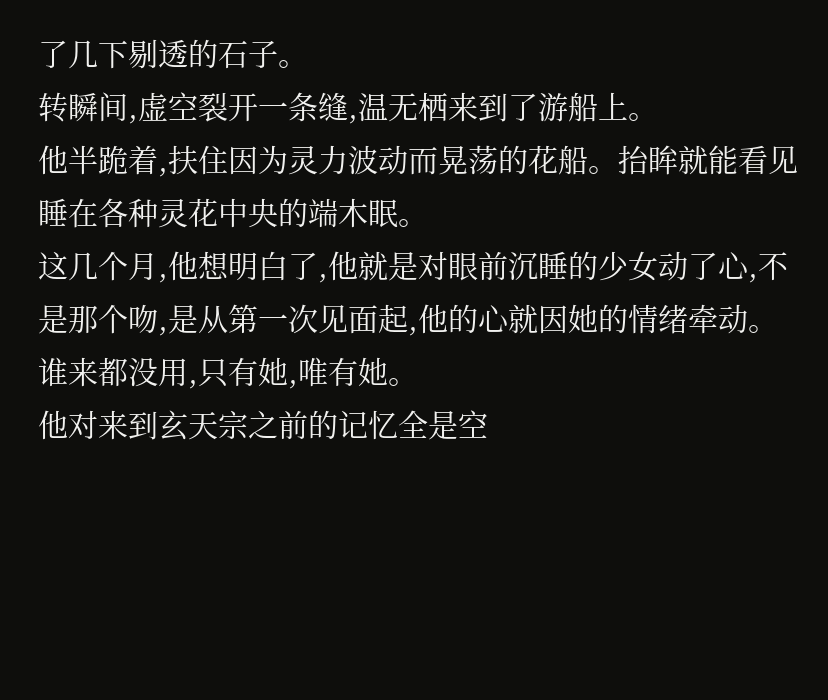了几下剔透的石子。
转瞬间,虚空裂开一条缝,温无栖来到了游船上。
他半跪着,扶住因为灵力波动而晃荡的花船。抬眸就能看见睡在各种灵花中央的端木眠。
这几个月,他想明白了,他就是对眼前沉睡的少女动了心,不是那个吻,是从第一次见面起,他的心就因她的情绪牵动。
谁来都没用,只有她,唯有她。
他对来到玄天宗之前的记忆全是空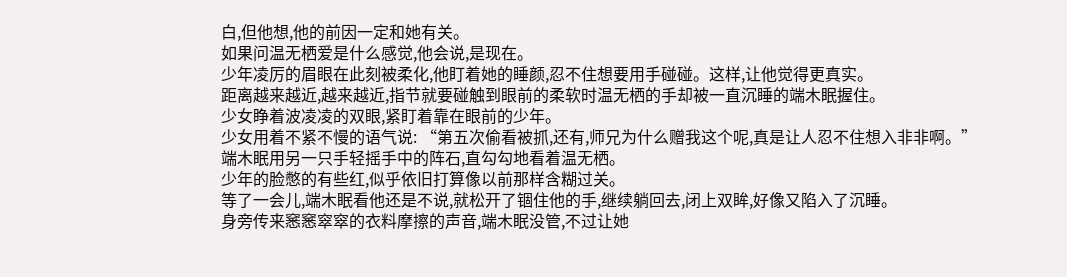白,但他想,他的前因一定和她有关。
如果问温无栖爱是什么感觉,他会说,是现在。
少年凌厉的眉眼在此刻被柔化,他盯着她的睡颜,忍不住想要用手碰碰。这样,让他觉得更真实。
距离越来越近,越来越近,指节就要碰触到眼前的柔软时温无栖的手却被一直沉睡的端木眠握住。
少女睁着波凌凌的双眼,紧盯着靠在眼前的少年。
少女用着不紧不慢的语气说: “第五次偷看被抓,还有,师兄为什么赠我这个呢,真是让人忍不住想入非非啊。”
端木眠用另一只手轻摇手中的阵石,直勾勾地看着温无栖。
少年的脸憋的有些红,似乎依旧打算像以前那样含糊过关。
等了一会儿,端木眠看他还是不说,就松开了锢住他的手,继续躺回去,闭上双眸,好像又陷入了沉睡。
身旁传来窸窸窣窣的衣料摩擦的声音,端木眠没管,不过让她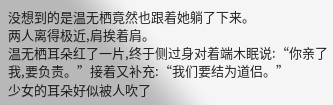没想到的是温无栖竟然也跟着她躺了下来。
两人离得极近,肩挨着肩。
温无栖耳朵红了一片,终于侧过身对着端木眠说:“你亲了我,要负责。”接着又补充:“我们要结为道侣。”
少女的耳朵好似被人吹了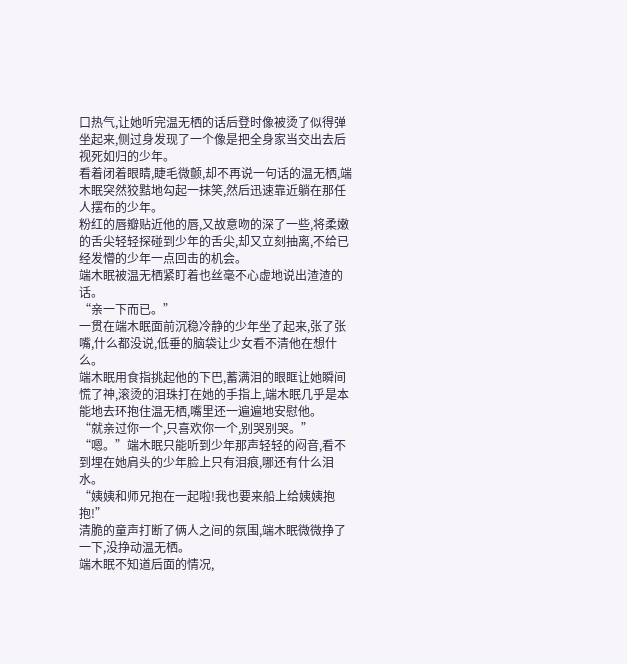口热气,让她听完温无栖的话后登时像被烫了似得弹坐起来,侧过身发现了一个像是把全身家当交出去后视死如归的少年。
看着闭着眼睛,睫毛微颤,却不再说一句话的温无栖,端木眠突然狡黠地勾起一抹笑,然后迅速靠近躺在那任人摆布的少年。
粉红的唇瓣贴近他的唇,又故意吻的深了一些,将柔嫩的舌尖轻轻探碰到少年的舌尖,却又立刻抽离,不给已经发懵的少年一点回击的机会。
端木眠被温无栖紧盯着也丝毫不心虚地说出渣渣的话。
“亲一下而已。”
一贯在端木眠面前沉稳冷静的少年坐了起来,张了张嘴,什么都没说,低垂的脑袋让少女看不清他在想什么。
端木眠用食指挑起他的下巴,蓄满泪的眼眶让她瞬间慌了神,滚烫的泪珠打在她的手指上,端木眠几乎是本能地去环抱住温无栖,嘴里还一遍遍地安慰他。
“就亲过你一个,只喜欢你一个,别哭别哭。”
“嗯。”端木眠只能听到少年那声轻轻的闷音,看不到埋在她肩头的少年脸上只有泪痕,哪还有什么泪水。
“姨姨和师兄抱在一起啦!我也要来船上给姨姨抱抱!”
清脆的童声打断了俩人之间的氛围,端木眠微微挣了一下,没挣动温无栖。
端木眠不知道后面的情况,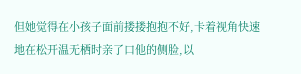但她觉得在小孩子面前搂搂抱抱不好,卡着视角快速地在松开温无栖时亲了口他的侧脸,以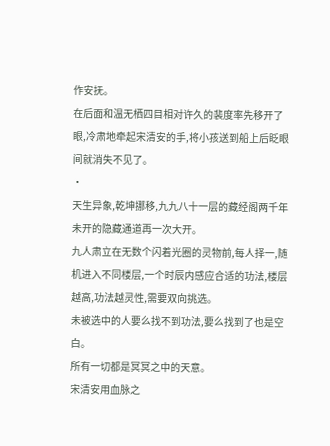作安抚。
在后面和温无栖四目相对许久的裴度率先移开了眼,冷肃地牵起宋清安的手,将小孩送到船上后眨眼间就消失不见了。
·
天生异象,乾坤挪移,九九八十一层的藏经阁两千年未开的隐藏通道再一次大开。
九人肃立在无数个闪着光圈的灵物前,每人择一,随机进入不同楼层,一个时辰内感应合适的功法,楼层越高,功法越灵性,需要双向挑选。
未被选中的人要么找不到功法,要么找到了也是空白。
所有一切都是冥冥之中的天意。
宋清安用血脉之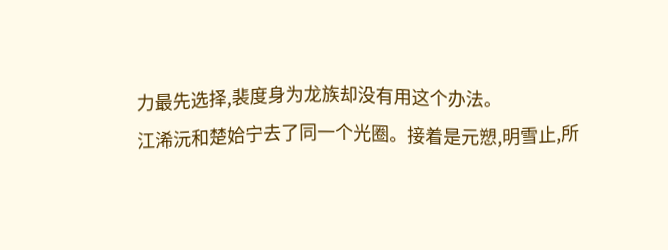力最先选择,裴度身为龙族却没有用这个办法。
江浠沅和楚姶宁去了同一个光圈。接着是元愬,明雪止,所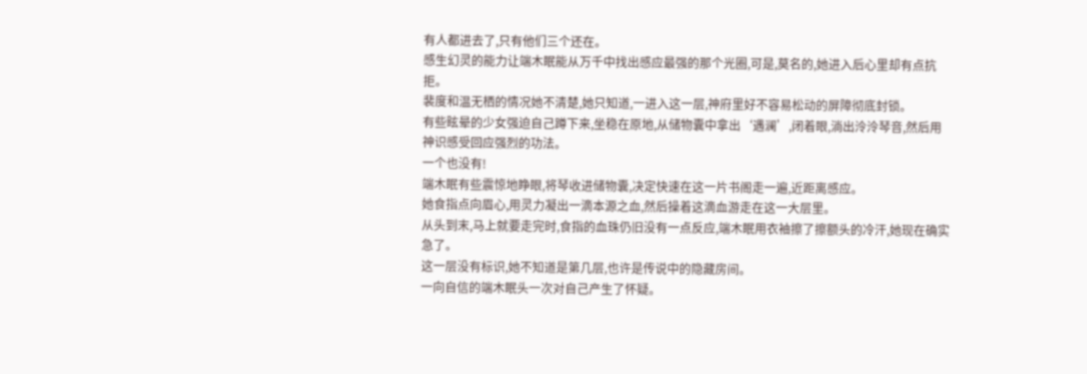有人都进去了,只有他们三个还在。
感生幻灵的能力让端木眠能从万千中找出感应最强的那个光圈,可是,莫名的,她进入后心里却有点抗拒。
裴度和温无栖的情况她不清楚,她只知道,一进入这一层,神府里好不容易松动的屏障彻底封锁。
有些眩晕的少女强迫自己蹲下来,坐稳在原地,从储物囊中拿出‘遇澜’,闭着眼,淌出泠泠琴音,然后用神识感受回应强烈的功法。
一个也没有!
端木眠有些震惊地睁眼,将琴收进储物囊,决定快速在这一片书阁走一遍,近距离感应。
她食指点向眉心,用灵力凝出一滴本源之血,然后操着这滴血游走在这一大层里。
从头到末,马上就要走完时,食指的血珠仍旧没有一点反应,端木眠用衣袖擦了擦额头的冷汗,她现在确实急了。
这一层没有标识,她不知道是第几层,也许是传说中的隐藏房间。
一向自信的端木眠头一次对自己产生了怀疑。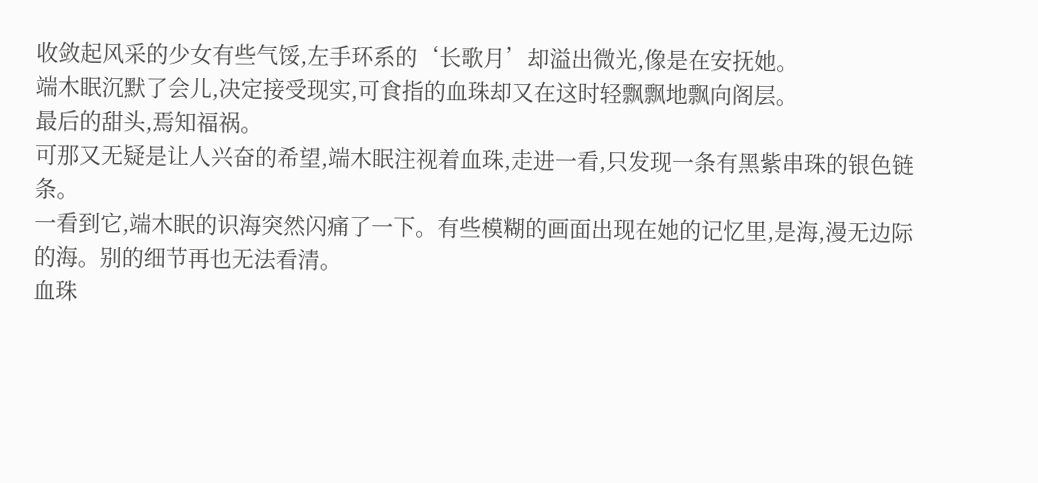收敛起风采的少女有些气馁,左手环系的‘长歌月’却溢出微光,像是在安抚她。
端木眠沉默了会儿,决定接受现实,可食指的血珠却又在这时轻飘飘地飘向阁层。
最后的甜头,焉知福祸。
可那又无疑是让人兴奋的希望,端木眠注视着血珠,走进一看,只发现一条有黑紫串珠的银色链条。
一看到它,端木眠的识海突然闪痛了一下。有些模糊的画面出现在她的记忆里,是海,漫无边际的海。别的细节再也无法看清。
血珠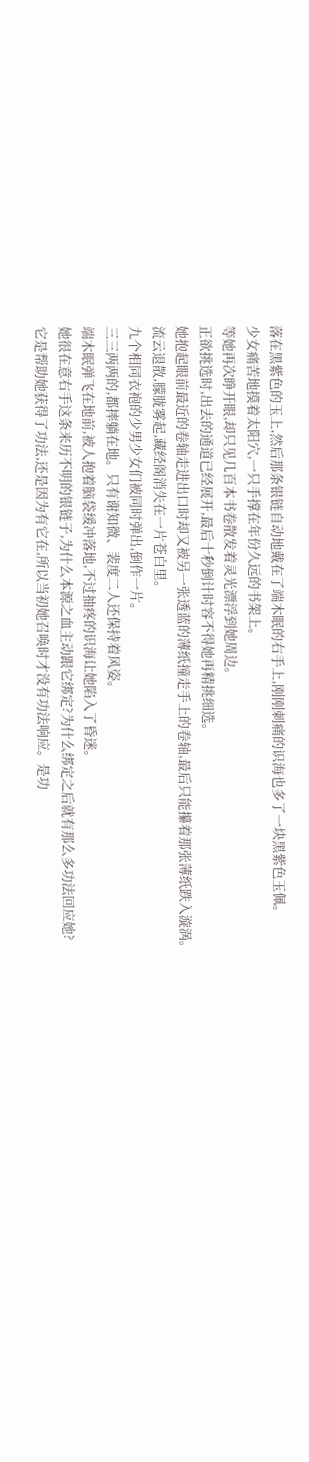落在黑紫色的玉上,然后那条银链自动地戴在了端木眠的右手上,刚刚刺痛的识海也多了一块黑紫色玉佩。
少女痛苦地摸着太阳穴,一只手撑在年份久远的书架上。
等她再次睁开眼,却只见几百本书卷散发着灵光漂浮到她周边。
正欲挑选时,出去的通道已经展开,最后十秒倒计时容不得她再精挑细选。
她抱起眼前最近的卷轴走进出口时却又被另一张透蓝的薄纸撞走手上的卷轴,最后只能攥着那张薄纸跌入漩涡。
流云退散,朦胧雾起,藏经阁消失在一片苍白里。
九个相同衣袍的少男少女们被同时弹出,倒作一片。
三三两两的,都摔躺在地。只有谢知微、裴度二人还保持着风姿。
端木眠弹飞在地前,被人抱着脑袋缓冲落地,不过抽疼的识海让她陷入了昏迷。
她很在意右手这条来历不明的银链子,为什么本源之血主动跟它绑定?为什么绑定之后就有那么多功法回应她?
它是帮助她获得了功法,还是因为有它在,所以当初她召唤时才没有功法响应。是功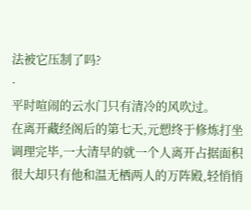法被它压制了吗?
·
平时喧闹的云水门只有清冷的风吹过。
在离开藏经阁后的第七天,元愬终于修炼打坐调理完毕,一大清早的就一个人离开占据面积很大却只有他和温无栖两人的万阵殿,轻悄悄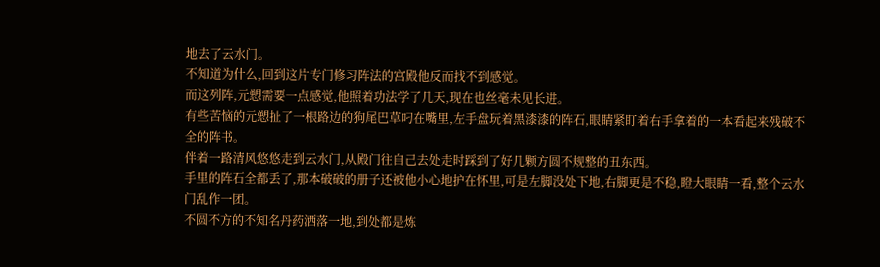地去了云水门。
不知道为什么,回到这片专门修习阵法的宫殿他反而找不到感觉。
而这列阵,元愬需要一点感觉,他照着功法学了几天,现在也丝毫未见长进。
有些苦恼的元愬扯了一根路边的狗尾巴草叼在嘴里,左手盘玩着黑漆漆的阵石,眼睛紧盯着右手拿着的一本看起来残破不全的阵书。
伴着一路清风悠悠走到云水门,从殿门往自己去处走时踩到了好几颗方圆不规整的丑东西。
手里的阵石全都丢了,那本破破的册子还被他小心地护在怀里,可是左脚没处下地,右脚更是不稳,瞪大眼睛一看,整个云水门乱作一团。
不圆不方的不知名丹药洒落一地,到处都是炼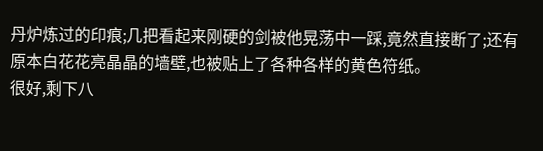丹炉炼过的印痕;几把看起来刚硬的剑被他晃荡中一踩,竟然直接断了;还有原本白花花亮晶晶的墙壁,也被贴上了各种各样的黄色符纸。
很好,剩下八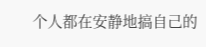个人都在安静地搞自己的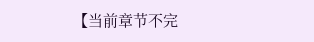【当前章节不完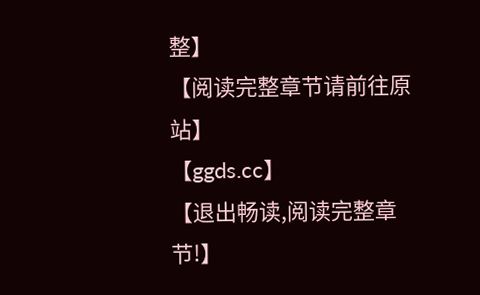整】
【阅读完整章节请前往原站】
【ggds.cc】
【退出畅读,阅读完整章节!】